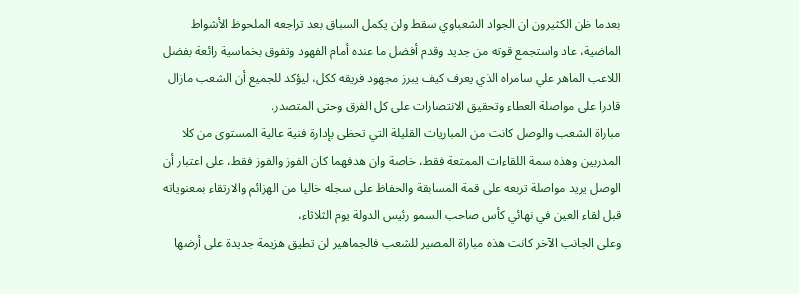بعدما ظن الكثيرون ان الجواد الشعباوي سقط ولن يكمل السباق بعد تراجعه الملحوظ الأشواط الماضية، عاد واستجمع قوته من جديد وقدم أفضل ما عنده أمام الفهود وتفوق بخماسية رائعة بفضل اللاعب الماهر علي سامراه الذي يعرف كيف يبرز مجهود فريقه ككل، ليؤكد للجميع أن الشعب مازال قادرا على مواصلة العطاء وتحقيق الانتصارات على كل الفرق وحتى المتصدر.
مباراة الشعب والوصل كانت من المباريات القليلة التي تحظى بإدارة فنية عالية المستوى من كلا المدربين وهذه سمة اللقاءات الممتعة فقط، خاصة وان هدفهما كان الفوز والفوز فقط، على اعتبار أن الوصل يريد مواصلة تربعه على قمة المسابقة والحفاظ على سجله خاليا من الهزائم والارتقاء بمعنوياته قبل لقاء العين في نهائي كأس صاحب السمو رئيس الدولة يوم الثلاثاء،
وعلى الجانب الآخر كانت هذه مباراة المصير للشعب فالجماهير لن تطيق هزيمة جديدة على أرضها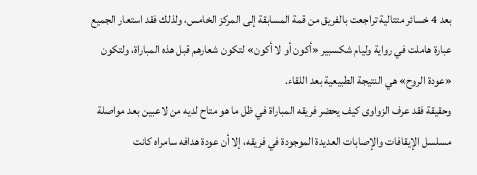بعد 4 خسائر متتالية تراجعت بالفريق من قمة المسابقة إلى المركز الخامس، ولذلك فقد استعار الجميع عبارة هاملت في رواية وليام شكسبير «أكون أو لا أكون» لتكون شعارهم قبل هذه المباراة، ولتكون «عودة الروح» هي النتيجة الطبيعية بعد اللقاء.
وحقيقة فقد عرف الزواوى كيف يحضر فريقه المباراة في ظل ما هو متاح لديه من لاعبين بعد مواصلة مسلسل الإيقافات والإصابات العديدة الموجودة في فريقه، إلا أن عودة هدافه سامراه كانت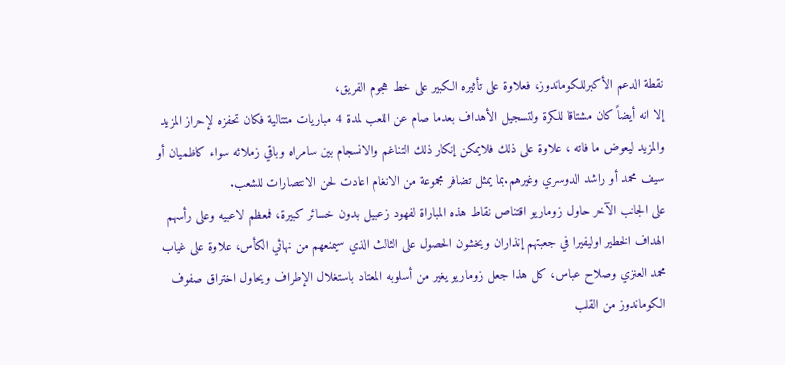نقطة الدعم الأكبرللكوماندوز، فعلاوة على تأثيره الكبير على خط هجوم الفريق،
إلا انه أيضاً كان مشتاقا للكرة ولتسجيل الأهداف بعدما صام عن اللعب لمدة 4 مباريات متتالية فكان تحفزه لإحراز المزيد والمزيد ليعوض ما فاته ، علاوة على ذلك فلايمكن إنكار ذلك التناغم والانسجام بين سامراه وباقي زملائه سواء كاظميان أو سيف محمد أو راشد الدوسري وغيرهم.بما يمثل تضافر مجموعة من الانغام اعادت لحن الانتصارات للشعب.
على الجانب الآخر حاول زوماريو اقتناص نقاط هذه المباراة لفهود زعبيل بدون خسائر كبيرة، فمعظم لاعبيه وعلى رأسهم الهداف الخطير اوليفيرا في جعبتهم إنذاران ويخشون الحصول على الثالث الذي سيمنعهم من نهائي الكأس، علاوة على غياب محمد العنزي وصلاح عباس، كل هذا جعل زوماريو يغير من أسلوبه المعتاد باستغلال الإطراف ويحاول اختراق صفوف الكوماندوز من القلب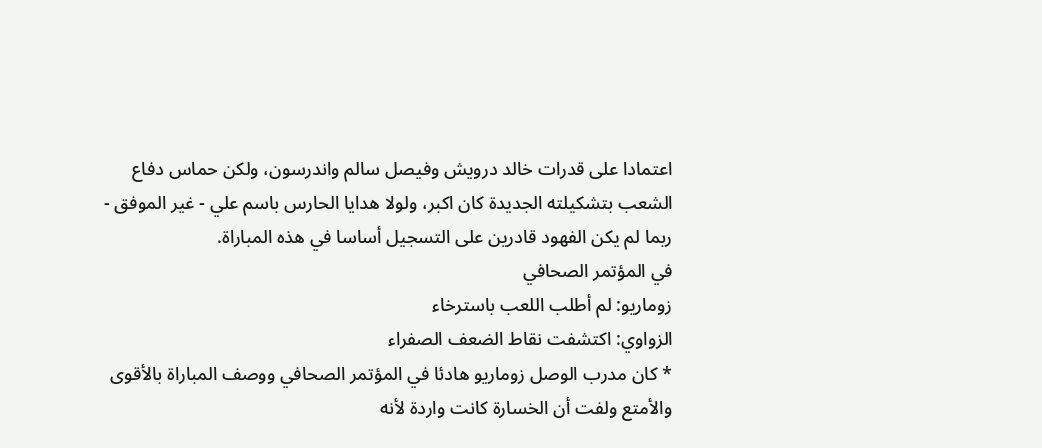اعتمادا على قدرات خالد درويش وفيصل سالم واندرسون، ولكن حماس دفاع الشعب بتشكيلته الجديدة كان اكبر، ولولا هدايا الحارس باسم علي - غير الموفق - ربما لم يكن الفهود قادرين على التسجيل أساسا في هذه المباراة.
في المؤتمر الصحافي
زوماريو: لم أطلب اللعب باسترخاء
الزواوي: اكتشفت نقاط الضعف الصفراء
* كان مدرب الوصل زوماريو هادئا في المؤتمر الصحافي ووصف المباراة بالأقوى والأمتع ولفت أن الخسارة كانت واردة لأنه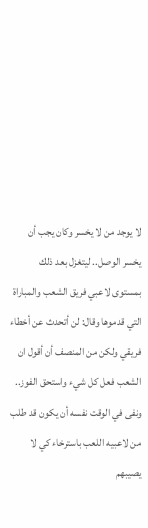لا يوجد من لا يخسر وكان يجب أن يخسر الوصل.. ليتغزل بعد ذلك بمستوى لاعبي فريق الشعب والمباراة التي قدموها وقال: لن أتحدث عن أخطاء فريقي ولكن من المنصف أن أقول ان الشعب فعل كل شيء واستحق الفوز.. ونفى في الوقت نفسه أن يكون قد طلب من لاعبيه اللعب باسترخاء كي لا يصيبهم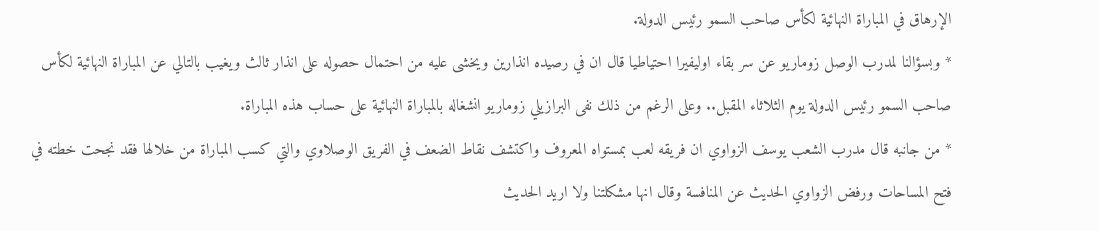الإرهاق في المباراة النهائية لكأس صاحب السمو رئيس الدولة.
* وبسؤالنا لمدرب الوصل زوماريو عن سر بقاء اوليفيرا احتياطيا قال ان في رصيده انذارين ويخشى عليه من احتمال حصوله على انذار ثالث ويغيب بالتالي عن المباراة النهائية لكأس صاحب السمو رئيس الدولة يوم الثلاثاء المقبل.. وعلى الرغم من ذلك نفى البرازيلي زوماريو انشغاله بالمباراة النهائية على حساب هذه المباراة.
* من جانبه قال مدرب الشعب يوسف الزواوي ان فريقه لعب بمستواه المعروف واكتشف نقاط الضعف في الفريق الوصلاوي والتي كسب المباراة من خلالها فقد نجحت خطته في فتح المساحات ورفض الزواوي الحديث عن المنافسة وقال انها مشكلتنا ولا اريد الحديث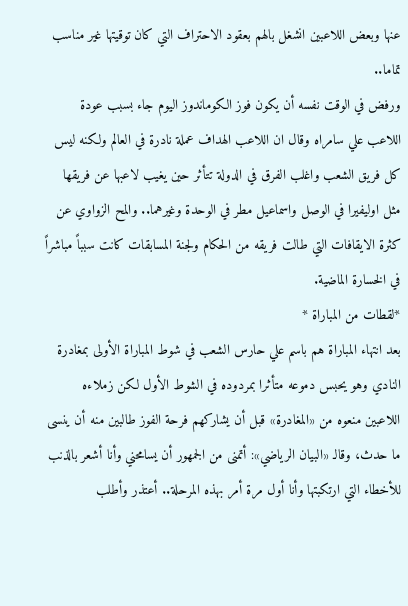عنها وبعض اللاعبين انشغل بالهم بعقود الاحتراف التي كان توقيتها غير مناسب تماما..
ورفض في الوقت نفسه أن يكون فوز الكوماندوز اليوم جاء بسبب عودة اللاعب علي سامراه وقال ان اللاعب الهداف عملة نادرة في العالم ولكنه ليس كل فريق الشعب واغلب الفرق في الدولة تتأثر حين يغيب لاعبها عن فريقها مثل اوليفيرا في الوصل واسماعيل مطر في الوحدة وغيرهما.. والمح الزواوي عن كثرة الايقافات التي طالت فريقه من الحكام ولجنة المسابقات كانت سبباً مباشراً في الخسارة الماضية.
*لقطات من المباراة *
بعد انتهاء المباراة هم باسم علي حارس الشعب في شوط المباراة الأولى بمغادرة النادي وهو يحبس دموعه متأثرا بمردوده في الشوط الأول لكن زملاءه اللاعبين منعوه من «المغادرة» قبل أن يشاركهم فرحة الفوز طالبين منه أن ينسى ما حدث، وقالـ «البيان الرياضي»: أتمنى من الجمهور أن يسامحني وأنا أشعر بالذنب للأخطاء التي ارتكبتها وأنا أول مرة أمر بهذه المرحلة.. أعتذر وأطلب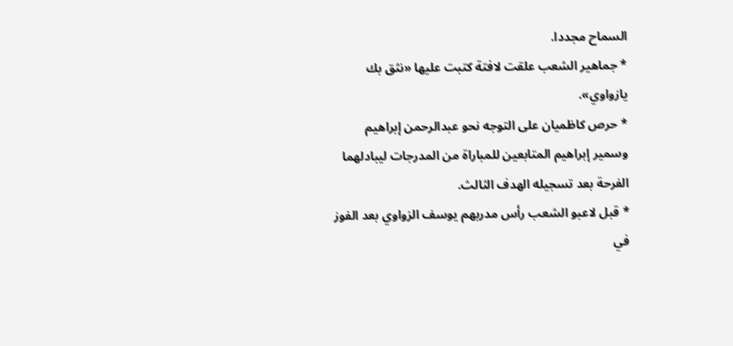السماح مجددا.
* جماهير الشعب علقت لافتة كتبت عليها «نثق بك يازواوي».
* حرص كاظميان على التوجه نحو عبدالرحمن إبراهيم وسمير إبراهيم المتابعين للمباراة من المدرجات ليبادلهما الفرحة بعد تسجيله الهدف الثالث.
* قبل لاعبو الشعب رأس مدربهم يوسف الزواوي بعد الفوز في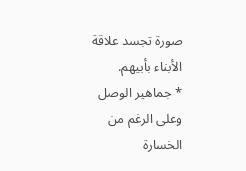صورة تجسد علاقة الأبناء بأبيهم.
* جماهير الوصل وعلى الرغم من الخسارة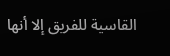القاسية للفريق إلا أنها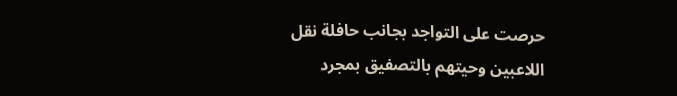حرصت على التواجد بجانب حافلة نقل اللاعبين وحيتهم بالتصفيق بمجرد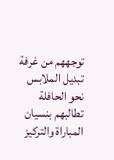توجههم من غرفة تبديل الملابس نحو الحافلة تطالبهم بنسيان المباراة والتركيز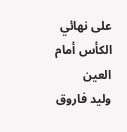على نهائي الكأس أمام العين
وليد فاروق